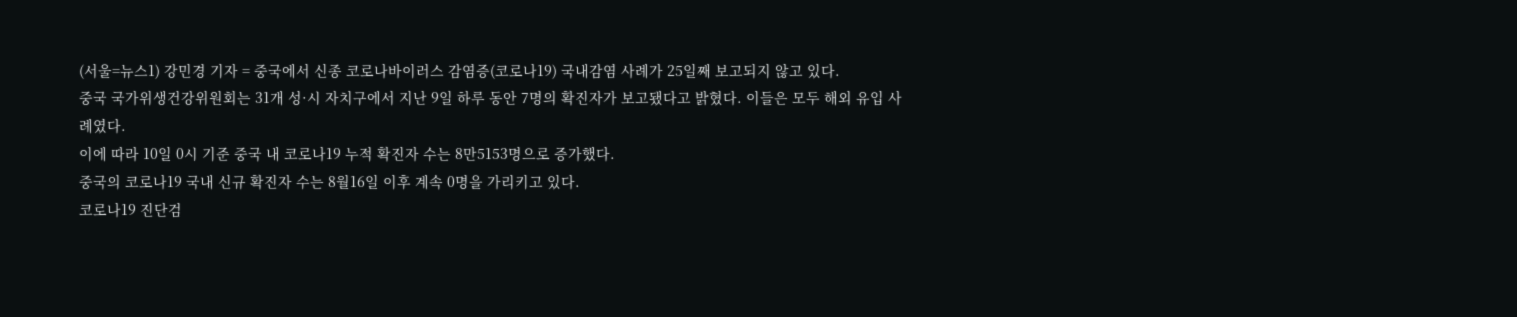(서울=뉴스1) 강민경 기자 = 중국에서 신종 코로나바이러스 감염증(코로나19) 국내감염 사례가 25일째 보고되지 않고 있다.
중국 국가위생건강위원회는 31개 성·시 자치구에서 지난 9일 하루 동안 7명의 확진자가 보고됐다고 밝혔다. 이들은 모두 해외 유입 사례였다.
이에 따라 10일 0시 기준 중국 내 코로나19 누적 확진자 수는 8만5153명으로 증가했다.
중국의 코로나19 국내 신규 확진자 수는 8월16일 이후 계속 0명을 가리키고 있다.
코로나19 진단검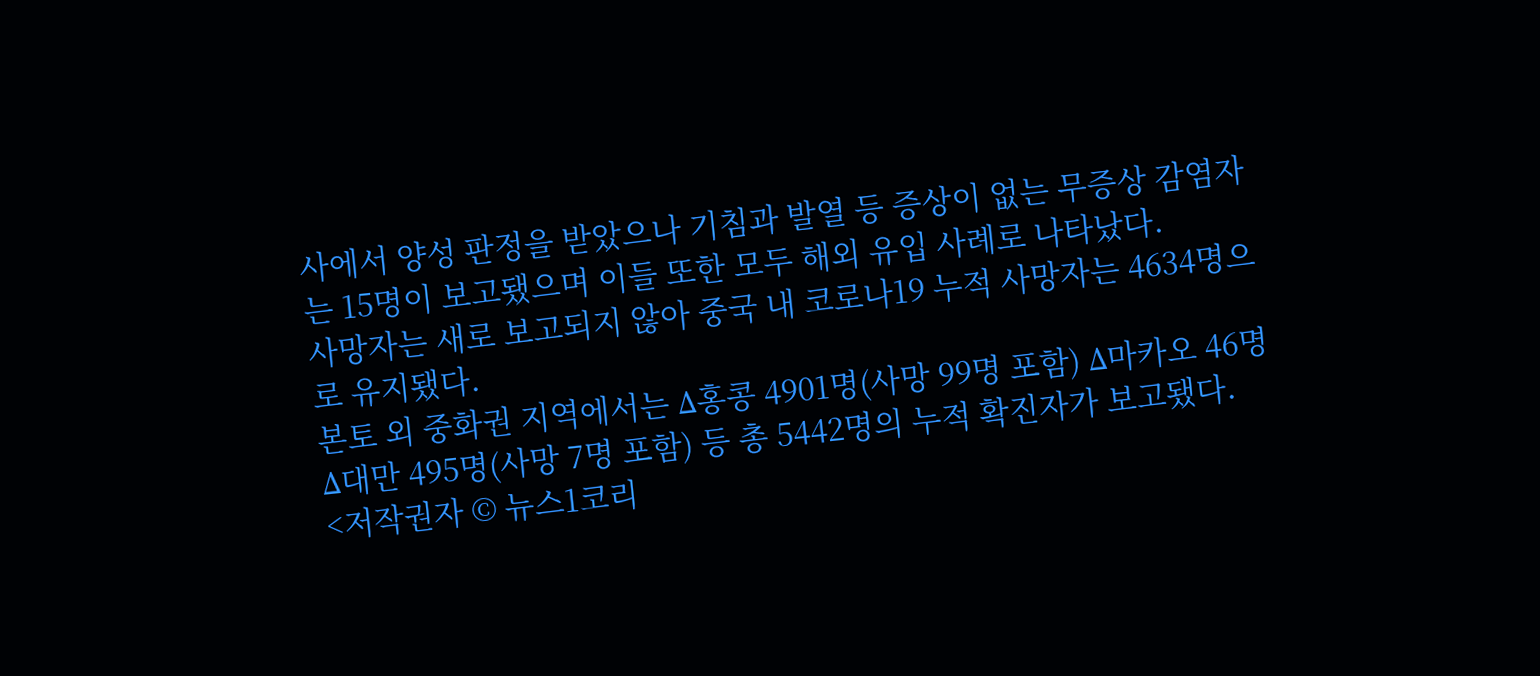사에서 양성 판정을 받았으나 기침과 발열 등 증상이 없는 무증상 감염자는 15명이 보고됐으며 이들 또한 모두 해외 유입 사례로 나타났다.
사망자는 새로 보고되지 않아 중국 내 코로나19 누적 사망자는 4634명으로 유지됐다.
본토 외 중화권 지역에서는 Δ홍콩 4901명(사망 99명 포함) Δ마카오 46명 Δ대만 495명(사망 7명 포함) 등 총 5442명의 누적 확진자가 보고됐다.
<저작권자 © 뉴스1코리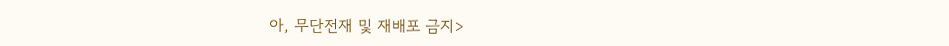아, 무단전재 및 재배포 금지>